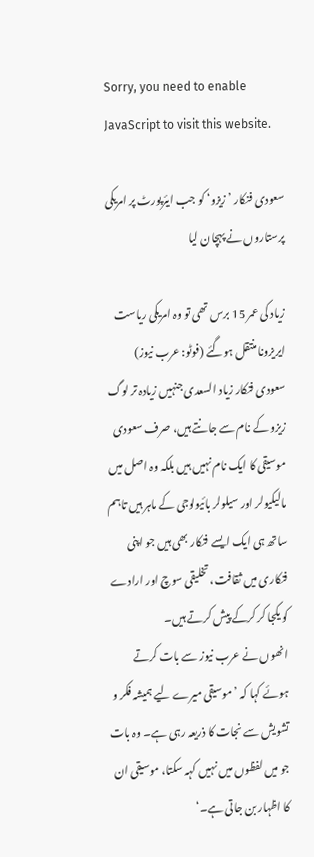Sorry, you need to enable JavaScript to visit this website.

سعودی فنکار ’زیزو‘ کو جب ایئرپورٹ پر امریکی پرستاروں نے پہچان لیا

زیاد کی عمر 15 برس تھی تو وہ امریکی ریاست ایریزونا منتقل ہوگئے (فوٹو: عرب نیوز)
سعودی فنکار زیاد السعدی جنہیں زیادہ تر لوگ زیزو کے نام سے جانتے ہیں، صرف سعودی موسیقی کا ایک نام نہیں ہیں بلکہ وہ اصل میں مالیکیولر اور سیلولر بائیولوجی کے ماہر ہیں تاہم ساتھ ہی ایک ایسے فنکار بھی ہیں جو اپنی فنکاری میں ثقافت، تخلیقی سوچ اور ارادے کو یکجا کر کرکے پیش کرتے ہیں۔
انھوں نے عرب نیوز سے بات کرتے ہوئے کہا کہ ’موسیقی میرے لیے ہمیشہ فکر و تشویش سے نجات کا ذریعہ رہی ہے۔ وہ بات جو میں لفظوں میں نہیں کہہ سکتا، موسیقی ان کا اظہار بن جاتی ہے۔‘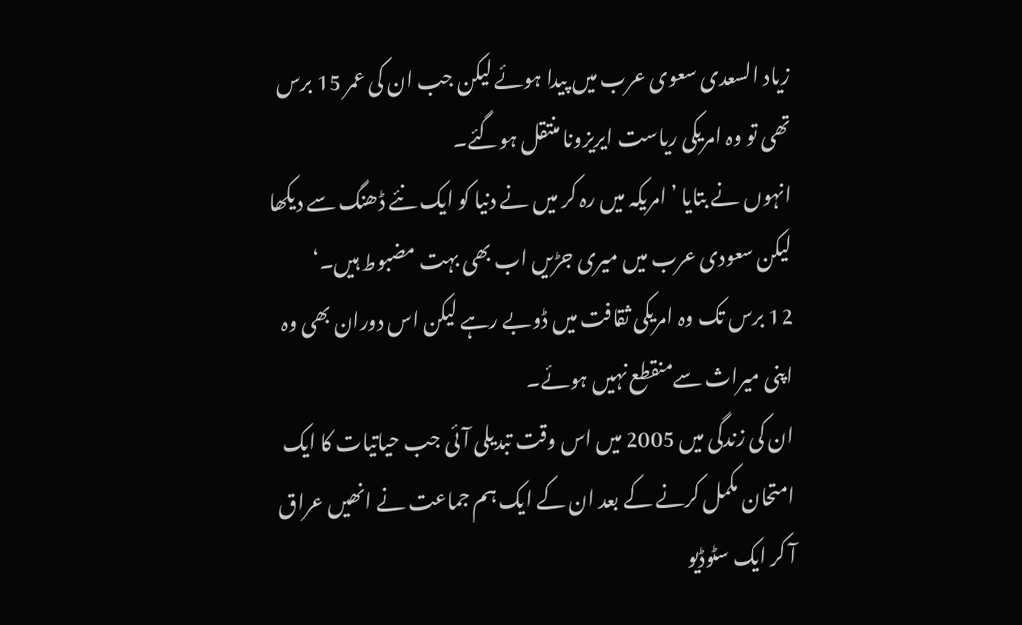زیاد السعدی سعوی عرب میں پیدا ہوئے لیکن جب ان کی عمر 15 برس تھی تو وہ امریکی ریاست ایریزونا منتقل ہوگئے۔
انہوں نے بتایا ’امریکہ میں رہ کر میں نے دنیا کو ایک نئے ڈھنگ سے دیکھا لیکن سعودی عرب میں میری جڑیں اب بھی بہت مضبوط ہیں۔‘
12 برس تک وہ امریکی ثقافت میں ڈوبے رہے لیکن اس دوران بھی وہ اپنی میراث سےمنقطع نہیں ہوئے۔
ان کی زندگی میں 2005 میں اس وقت تبدیلی آئی جب حیاتیات کا ایک امتحان مکمل کرنے کے بعد ان کے ایک ہم جماعت نے انھیں عراق آ کر ایک سٹوڈیو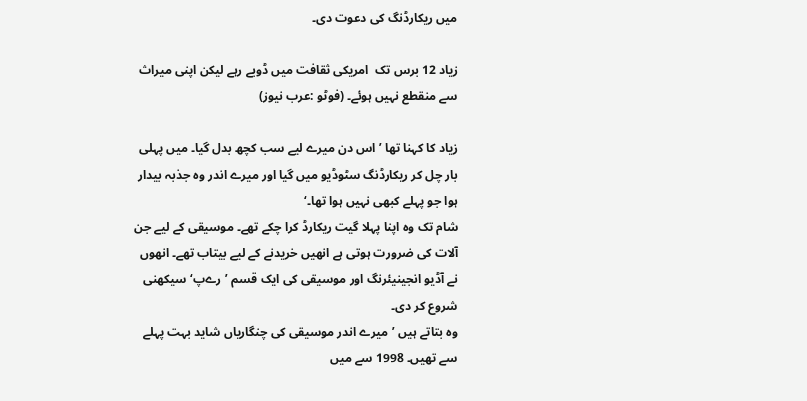میں ریکارڈنگ کی دعوت دی۔

زیاد 12 برس تک  امریکی ثقافت میں ڈوبے رہے لیکن اپنی میراث سے منقطع نہیں ہوئے۔ (فوٹو :عرب نیوز)

زیاد کا کہنا تھا ’اس دن میرے لیے سب کچھ بدل گیا۔ میں پہلی بار چل کر ریکارڈنگ سٹوڈیو میں گیا اور میرے اندر وہ جذبہ بیدار ہوا جو پہلے کبھی نہیں ہوا تھا۔‘
شام تک وہ اپنا پہلا گیت ریکارڈ کرا چکے تھے۔ موسیقی کے لیے جن آلات کی ضرورت ہوتی ہے انھیں خریدنے کے لیے بیتاب تھے۔ انھوں نے آڈیو انجینیئرنگ اور موسیقی کی ایک قسم ’رےپ‘ سیکھنی شروع کر دی۔
وہ بتاتے ہیں ’میرے اندر موسیقی کی چنگاریاں شاید بہت پہلے سے تھیں۔ 1998 سے میں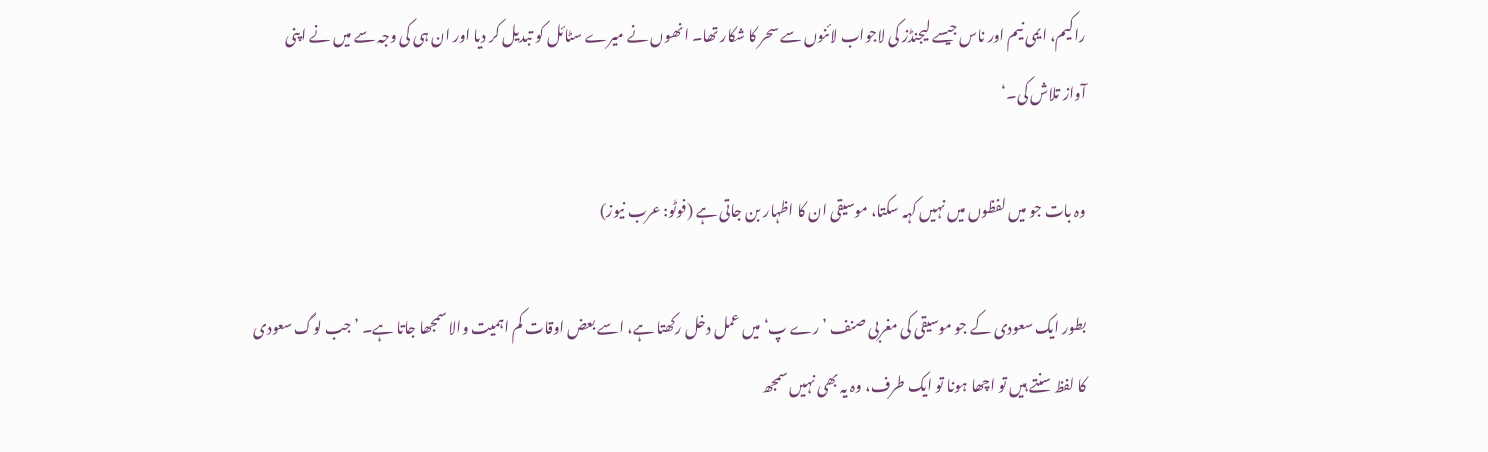راکیم، ایمی نیم اور ناس جیسے لیجنڈز کی لاجواب لائنوں سے سحر کا شکار تھا۔ انھوں نے میرے سٹائل کو تبدیل کر دیا اور ان ہی کی وجہ سے میں نے اپنی آواز تلاش کی۔‘

وہ بات جو میں لفظوں میں نہیں کہہ سکتا، موسیقی ان کا اظہار بن جاتی ہے (فوٹو: عرب نیوز)

بطور ایک سعودی کے جو موسیقی کی مغربی صنف ’رے پ‘ میں عمل دخل رکھتا ہے، اسے بعض اوقات کم اہمیت والا سمجھا جاتا ہے۔ ’جب لوگ سعودی کا لفظ سنتے ہیں تو اچھا ہونا تو ایک طرف، وہ یہ بھی نہیں سمجھ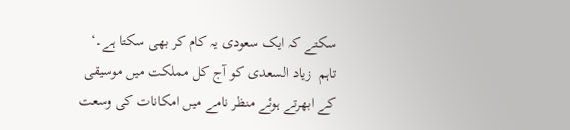سکتے کہ ایک سعودی یہ کام کر بھی سکتا ہے۔‘
تاہم  زیاد السعدی کو آج کل مملکت میں موسیقی کے ابھرتے ہوئے منظر نامے میں امکانات کی وسعت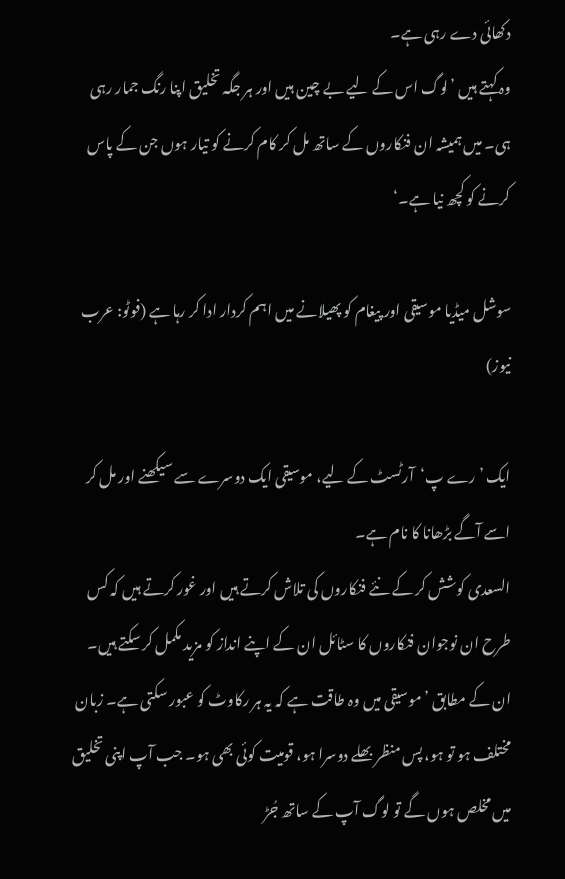دکھائی دے رہی ہے۔
وہ کہتے ہیں ’لوگ اس کے لیے بے چین ہیں اور ہر جگہ تخلیق اپنا رنگ جمار رہی ہی۔ میں ہمیشہ ان فنکاروں کے ساتھ مل کر کام کرنے کو تیار ہوں جن کے پاس کرنے کو کچھ نیا ہے۔‘

سوشل میڈیا موسیقی اور پیغام کو پھیلانے میں اہم کردار ادا کر رہا ہے (فوٹو: عرب نیوز)

ایک ’رے پ‘  آرٹسٹ کے لیے، موسیقی ایک دوسرے سے سیکھنے اور مل کر اسے آگے بڑھانا کا نام ہے۔
السعدی کوشش کر کے نئے فنکاروں کی تلاش کرتے ہیں اور غور کرتے ہیں کہ کس طرح ان نوجوان فنکاروں کا سٹائل ان کے اپنے انداز کو مزید مکمل کر سکتے ہیں۔
ان کے مطابق ’موسیقی میں وہ طاقت ہے کہ یہ ہر رکاوٹ کو عبور سکتی ہے۔ زبان مختلف ہو تو ہو، پس منظر بھلے دوسرا ہو، قومیت کوئی بھی ہو۔ جب آپ اپنی تخلیق میں مخلص ہوں گے تو لوگ آپ کے ساتھ جُڑ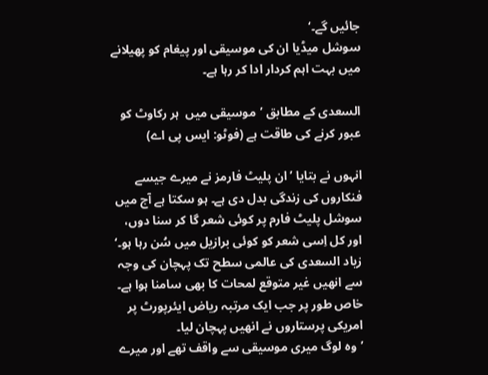جائیں گے۔‘
سوشل میڈیا ان کی موسیقی اور پیغام کو پھیلانے میں بہت اہم کردار ادا کر رہا ہے۔

السعدی کے مطابق ’موسیقی میں  ہر رکاوٹ کو عبور کرنے کی طاقت ہے (فوٹو: ایس پی اے)

انہوں نے بتایا ’ان پلیٹ فارمز نے میرے جیسے فنکاروں کی زندگی بدل دی ہے۔ ہو سکتا ہے آج میں سوشل پلیٹ فارم پر کوئی شعر گا کر سنا دوں، اور کل اِسی شعر کو کوئی برازیل میں سُن رہا ہو۔‘
زیاد السعدی کی عالمی سطح تک پہچان کی وجہ سے انھیں غیر متوقع لمحات کا بھی سامنا ہوا ہے۔ خاص طور پر جب ایک مرتبہ ریاض ایئرپورٹ پر امریکی پرستاروں نے انھیں پہچان لیا۔
’وہ لوگ میری موسیقی سے واقف تھے اور میرے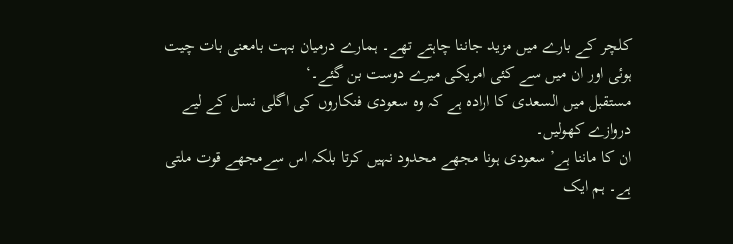کلچر کے بارے میں مزید جاننا چاہتے تھے۔ ہمارے درمیان بہت بامعنی بات چیت ہوئی اور ان میں سے کئی امریکی میرے دوست بن گئے۔‘
مستقبل میں السعدی کا ارادہ ہے کہ وہ سعودی فنکاروں کی اگلی نسل کے لیے دروازے کھولیں۔
ان کا ماننا ہے’سعودی ہونا مجھے محدود نہیں کرتا بلکہ اس سےمجھے قوت ملتی ہے۔ ہم ایک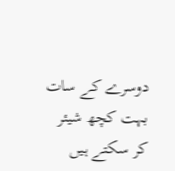دوسرے کے سات بہت کچھ شیئر کر سکتے ہیں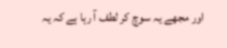اور مجھے یہ سوچ کر لطف آ رہا ہے کہ یہ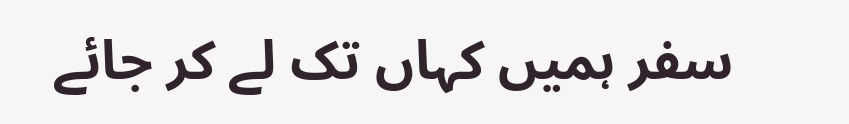سفر ہمیں کہاں تک لے کر جائے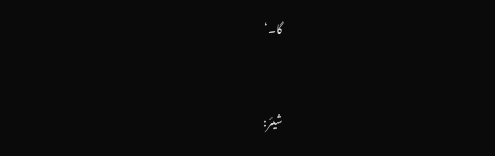گا۔‘



شیئر: